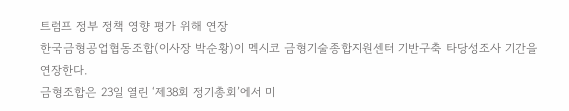트럼프 정부 정책 영향 평가 위해 연장
한국금형공업협동조합(이사장 박순황)이 멕시코 금형기술종합지원센터 기반구축 타당성조사 기간을 연장한다.
금형조합은 23일 열린 ‘제38회 정기총회’에서 미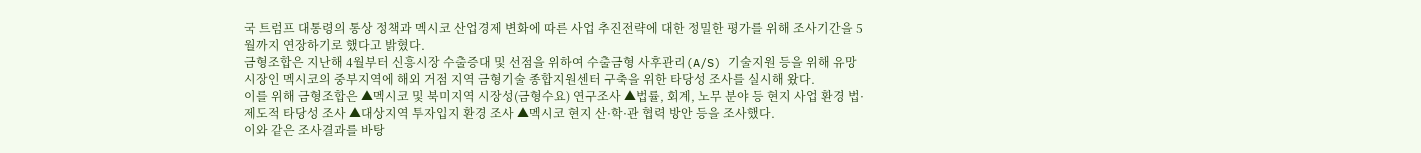국 트럼프 대통령의 통상 정책과 멕시코 산업경제 변화에 따른 사업 추진전략에 대한 정밀한 평가를 위해 조사기간을 5월까지 연장하기로 했다고 밝혔다.
금형조합은 지난해 4월부터 신흥시장 수출증대 및 선점을 위하여 수출금형 사후관리(A/S) 기술지원 등을 위해 유망시장인 멕시코의 중부지역에 해외 거점 지역 금형기술 종합지원센터 구축을 위한 타당성 조사를 실시해 왔다.
이를 위해 금형조합은 ▲멕시코 및 북미지역 시장성(금형수요) 연구조사 ▲법률, 회계, 노무 분야 등 현지 사업 환경 법·제도적 타당성 조사 ▲대상지역 투자입지 환경 조사 ▲멕시코 현지 산·학·관 협력 방안 등을 조사했다.
이와 같은 조사결과를 바탕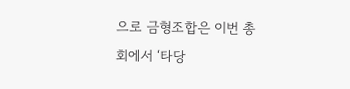으로 금형조합은 이번 총회에서 ‘타당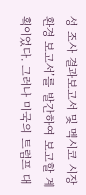성 조사 결과보고서 및 멕시코 시장환경 보고서’를 발간하여 보고할 계획이었다. 그러나 미국의 트럼프 대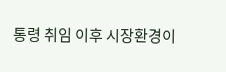통령 취임 이후 시장환경이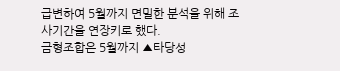급변하여 5월까지 면밀한 분석을 위해 조사기간을 연장키로 했다.
금형조합은 5월까지 ▲타당성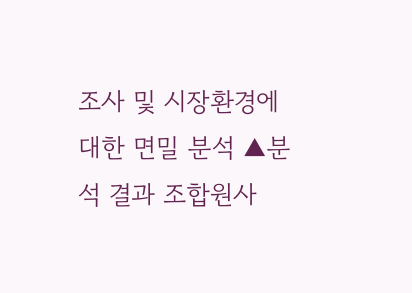조사 및 시장환경에 대한 면밀 분석 ▲분석 결과 조합원사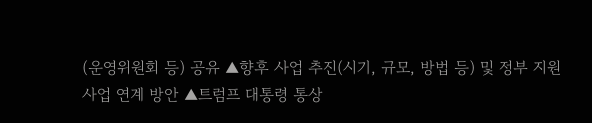(운영위원회 등) 공유 ▲향후 사업 추진(시기, 규모, 방법 등) 및 정부 지원사업 연계 방안 ▲트럼프 대통령 통상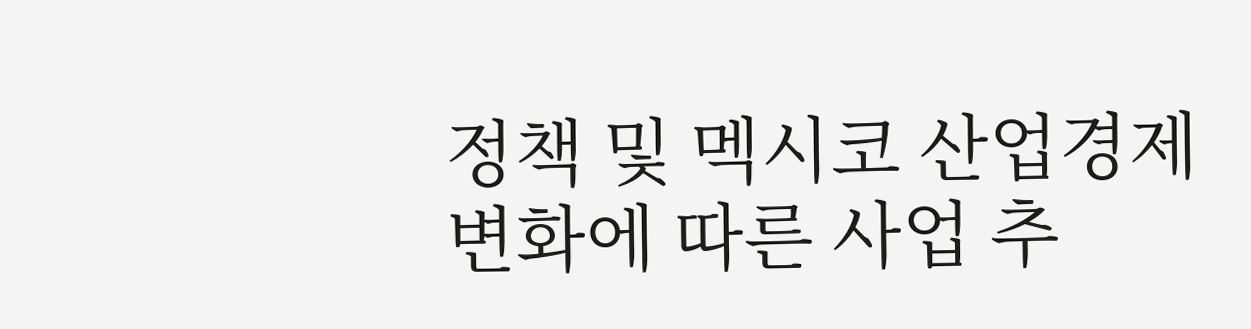정책 및 멕시코 산업경제 변화에 따른 사업 추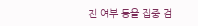진 여부 등을 집중 검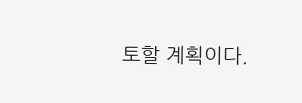토할 계획이다.